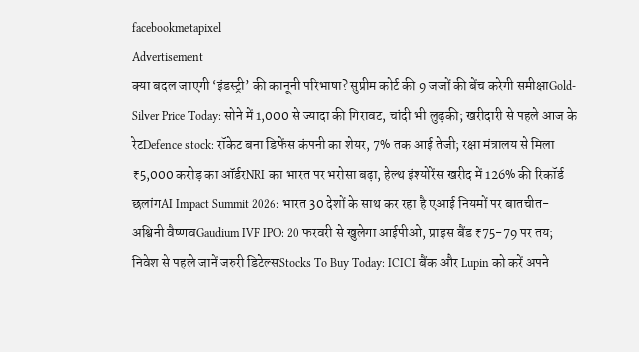facebookmetapixel
Advertisement
क्या बदल जाएगी ‘इंडस्ट्री’ की कानूनी परिभाषा? सुप्रीम कोर्ट की 9 जजों की बेंच करेगी समीक्षाGold-Silver Price Today: सोने में 1,000 से ज्यादा की गिरावट, चांदी भी लुढ़की; खरीदारी से पहले आज के रेटDefence stock: रॉकेट बना डिफेंस कंपनी का शेयर, 7% तक आई तेजी; रक्षा मंत्रालय से मिला ₹5,000 करोड़ का ऑर्डरNRI का भारत पर भरोसा बढ़ा, हेल्थ इंश्योरेंस खरीद में 126% की रिकॉर्ड छलांगAI Impact Summit 2026: भारत 30 देशों के साथ कर रहा है एआई नियमों पर बातचीत- अश्विनी वैष्णवGaudium IVF IPO: 20 फरवरी से खुलेगा आईपीओ, प्राइस बैंड ₹75-79 पर तय; निवेश से पहले जानें जरुरी डिटेल्सStocks To Buy Today: ICICI बैंक और Lupin को करें अपने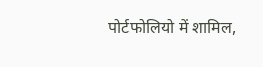पोर्टफोलियो में शामिल,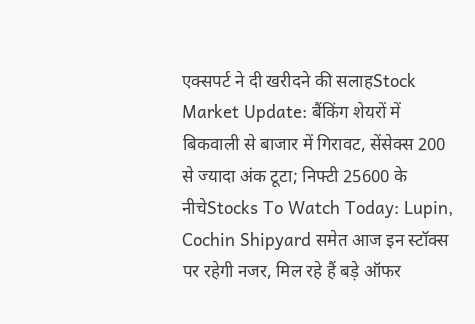एक्सपर्ट ने दी खरीदने की सलाहStock Market Update: बैंकिंग शेयरों में बिकवाली से बाजार में गिरावट, सेंसेक्स 200 से ज्यादा अंक टूटा; निफ्टी 25600 के नीचेStocks To Watch Today: Lupin, Cochin Shipyard समेत आज इन स्टॉक्स पर रहेगी नजर, मिल रहे हैं बड़े ऑफर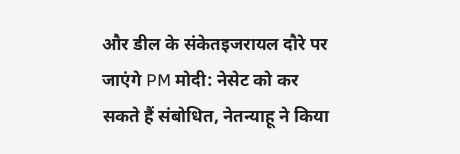और डील के संकेतइजरायल दौरे पर जाएंगे PM मोदी: नेसेट को कर सकते हैं संबोधित, नेतन्याहू ने किया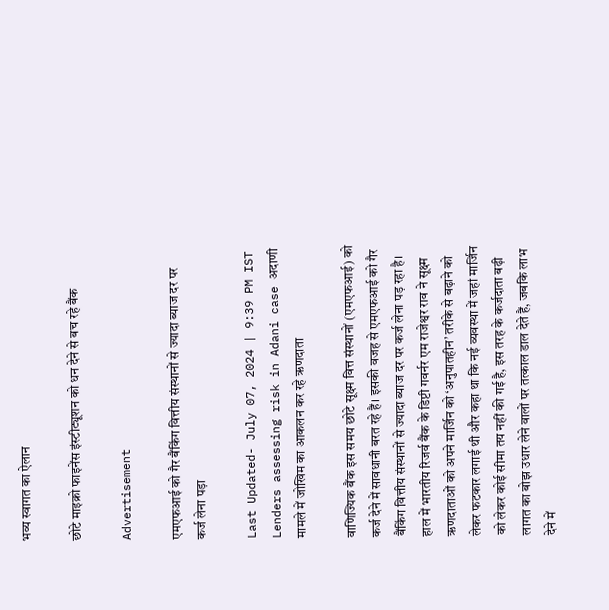भव्य स्वागत का ऐलान

छोटे माइक्रो फाइनेंस इंस्टीट्यूशन को धन देने से बच रहे बैंक

Advertisement

एमएफआई को गैर बैंकिंग वित्तीय संस्थानों से ज्यादा ब्याज दर पर कर्ज लेना पड़ा

Last Updated- July 07, 2024 | 9:39 PM IST
Lenders assessing risk in Adani case अदाणी मामले में जोखिम का आकलन कर रहे ऋणदाता

वाणिज्यिक बैंक इस समय छोटे सूक्ष्म वित्त संस्थानों (एमएफआई) को कर्ज देने में सावधानी बरत रहे हैं। इसकी वजह से एमएफआई को गैर बैंकिंग वित्तीय संस्थानों से ज्यादा ब्याज दर पर कर्ज लेना पड़ रहा है। हाल में भारतीय रिजर्व बैंक के डिप्टी गवर्नर एम राजेश्वर राव ने सूक्ष्म ऋणदाताओं को अपने मार्जिन को ‘अनुपातहीन’ तरीके से बढ़ाने को लेकर फटकार लगाई थी और कहा था कि नई व्यवस्था में जहां मार्जिन को लेकर कोई सीमा तय नहीं की गई है, इस तरह के कर्जदाता बढ़ी लागत का बोझ उधार लेने वालों पर तत्काल डाल देते हैं, जबकि लाभ देने में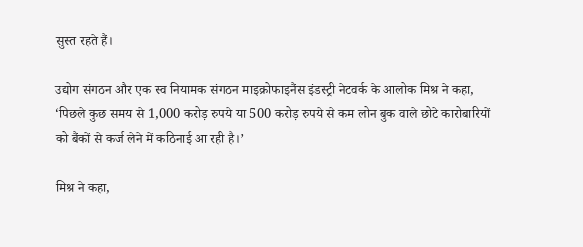सुस्त रहते हैं।

उद्योग संगठन और एक स्व नियामक संगठन माइक्रोफाइनैंस इंडस्ट्री नेटवर्क के आलोक मिश्र ने कहा, ‘पिछले कुछ समय से 1,000 करोड़ रुपये या 500 करोड़ रुपये से कम लोन बुक वाले छोटे कारोबारियों को बैंकों से कर्ज लेने में कठिनाई आ रही है।’

मिश्र ने कहा,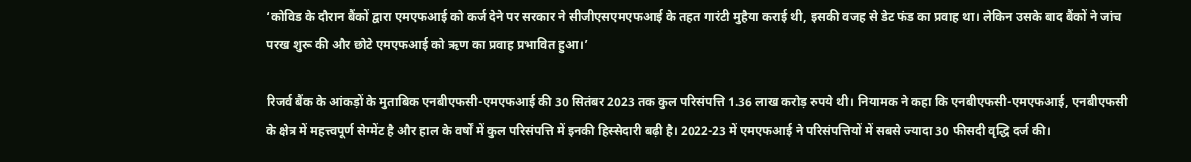‘कोविड के दौरान बैंकों द्वारा एमएफआई को कर्ज देने पर सरकार ने सीजीएसएमएफआई के तहत गारंटी मुहैया कराई थी, इसकी वजह से डेट फंड का प्रवाह था। लेकिन उसके बाद बैंकों ने जांच परख शुरू की और छोटे एमएफआई को ऋण का प्रवाह प्रभावित हुआ।’

रिजर्व बैंक के आंकड़ों के मुताबिक एनबीएफसी-एमएफआई की 30 सितंबर 2023 तक कुल परिसंपत्ति 1.36 लाख करोड़ रुपये थी। नियामक ने कहा कि एनबीएफसी-एमएफआई, एनबीएफसी के क्षेत्र में महत्त्वपूर्ण सेग्मेंट है और हाल के वर्षों में कुल परिसंपत्ति में इनकी हिस्सेदारी बढ़ी है। 2022-23 में एमएफआई ने परिसंपत्तियों में सबसे ज्यादा 30 फीसदी वृद्धि दर्ज की।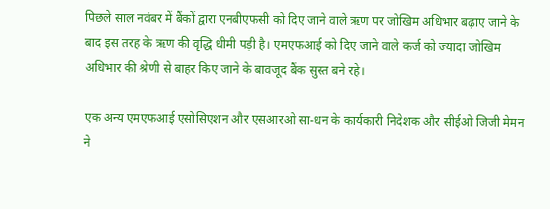पिछले साल नवंबर में बैंकों द्वारा एनबीएफसी को दिए जाने वाले ऋण पर जोखिम अधिभार बढ़ाए जाने के बाद इस तरह के ऋण की वृद्धि धीमी पड़ी है। एमएफआई को दिए जाने वाले कर्ज को ज्यादा जोखिम अधिभार की श्रेणी से बाहर किए जाने के बावजूद बैंक सुस्त बने रहे।

एक अन्य एमएफआई एसोसिएशन और एसआरओ सा-धन के कार्यकारी निदेशक और सीईओ जिजी मेमन ने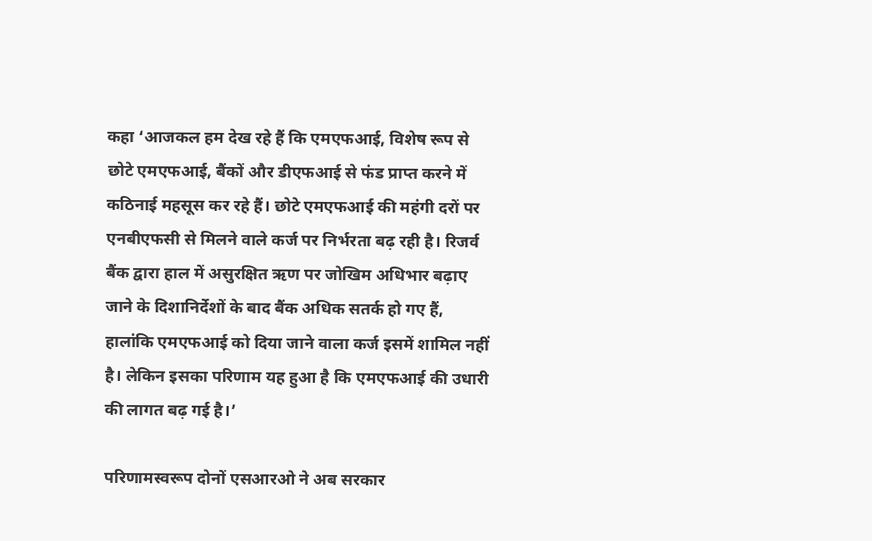कहा ‘आजकल हम देख रहे हैं कि एमएफआई, विशेष रूप से छोटे एमएफआई, बैंकों और डीएफआई से फंड प्राप्त करने में कठिनाई महसूस कर रहे हैं। छोटे एमएफआई की महंगी दरों पर एनबीएफसी से मिलने वाले कर्ज पर निर्भरता बढ़ रही है। रिजर्व बैंक द्वारा हाल में असुरक्षित ऋण पर जोखिम अधिभार बढ़ाए जाने के दिशानिर्देशों के बाद बैंक अधिक सतर्क हो गए हैं, हालांकि एमएफआई को दिया जाने वाला कर्ज इसमें शामिल नहीं है। लेकिन इसका परिणाम यह हुआ है कि एमएफआई की उधारी की लागत बढ़ गई है।’

परिणामस्वरूप दोनों एसआरओ ने अब सरकार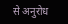से अनुरोध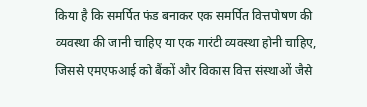किया है कि समर्पित फंड बनाकर एक समर्पित वित्तपोषण की व्यवस्था की जानी चाहिए या एक गारंटी व्यवस्था होनी चाहिए, जिससे एमएफआई को बैंकों और विकास वित्त संस्थाओं जैसे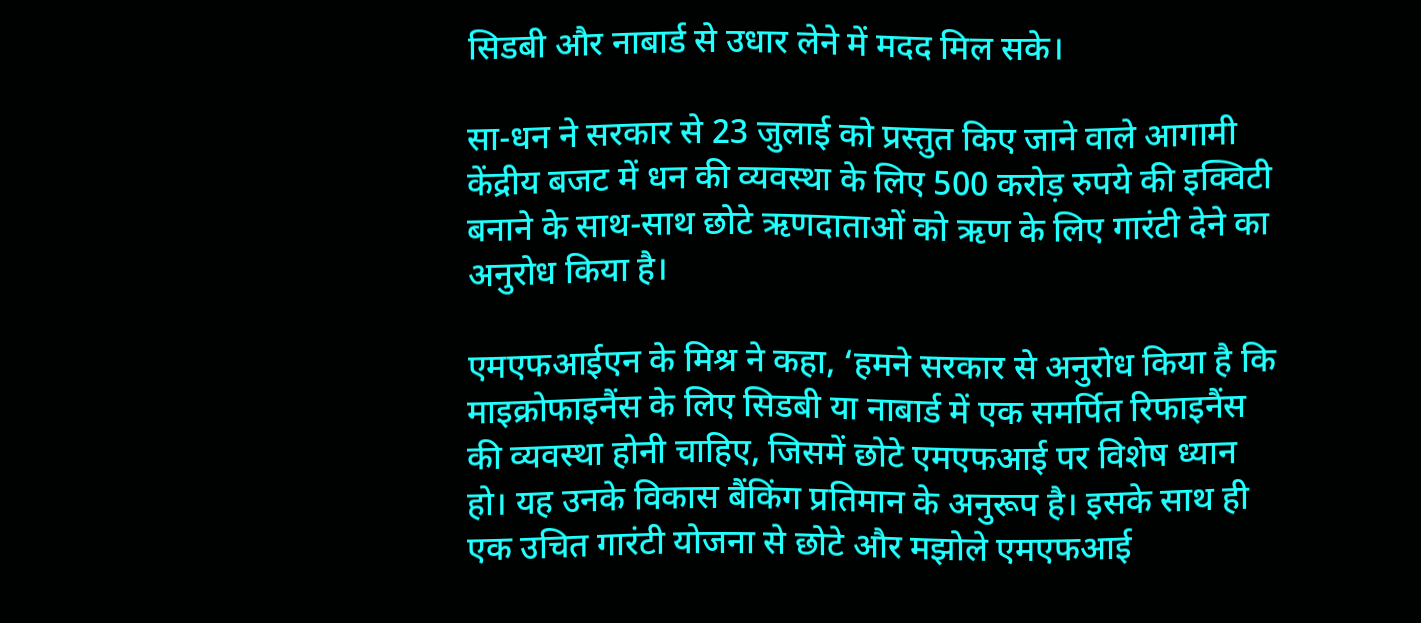सिडबी और नाबार्ड से उधार लेने में मदद मिल सके।

सा-धन ने सरकार से 23 जुलाई को प्रस्तुत किए जाने वाले आगामी केंद्रीय बजट में धन की व्यवस्था के लिए 500 करोड़ रुपये की इक्विटी बनाने के साथ-साथ छोटे ऋणदाताओं को ऋण के लिए गारंटी देने का अनुरोध किया है।

एमएफआईएन के मिश्र ने कहा, ‘हमने सरकार से अनुरोध किया है कि माइक्रोफाइनैंस के लिए सिडबी या नाबार्ड में एक समर्पित रिफाइनैंस की व्यवस्था होनी चाहिए, जिसमें छोटे एमएफआई पर विशेष ध्यान हो। यह उनके विकास बैंकिंग प्रतिमान के अनुरूप है। इसके साथ ही एक उचित गारंटी योजना से छोटे और मझोले एमएफआई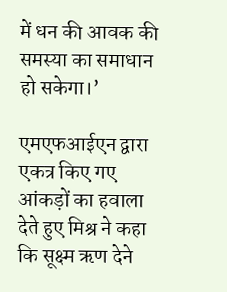में धन की आवक की समस्या का समाधान हो सकेगा।’

एमएफआईएन द्वारा एकत्र किए गए आंकड़ों का हवाला देते हुए मिश्र ने कहा कि सूक्ष्म ऋण देने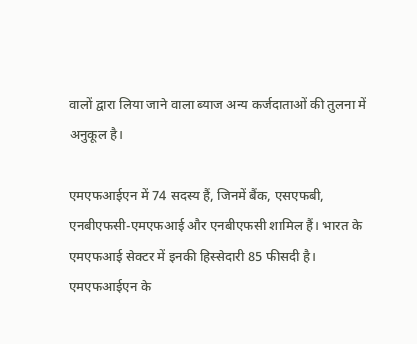वालों द्वारा लिया जाने वाला ब्याज अन्य कर्जदाताओं की तुलना में अनुकूल है।

एमएफआईएन में 74 सदस्य हैं, जिनमें बैंक, एसएफबी, एनबीएफसी-एमएफआई और एनबीएफसी शामिल हैं। भारत के एमएफआई सेक्टर में इनकी हिस्सेदारी 85 फीसदी है।
एमएफआईएन के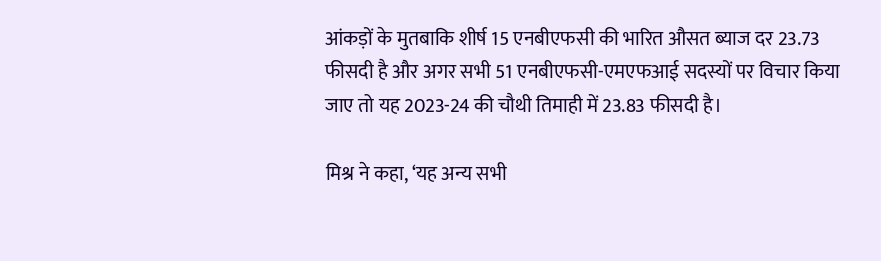आंकड़ों के मुतबाकि शीर्ष 15 एनबीएफसी की भारित औसत ब्याज दर 23.73 फीसदी है और अगर सभी 51 एनबीएफसी-एमएफआई सदस्यों पर विचार किया जाए तो यह 2023-24 की चौथी तिमाही में 23.83 फीसदी है।

मिश्र ने कहा, ‘यह अन्य सभी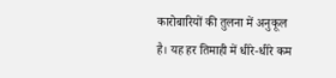कारोबारियों की तुलना में अनुकूल है। यह हर तिमाही में धीरे-धीरे कम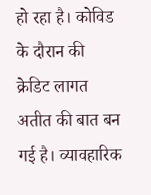हो रहा है। कोविड के दौरान की क्रेडिट लागत अतीत की बात बन गई है। व्यावहारिक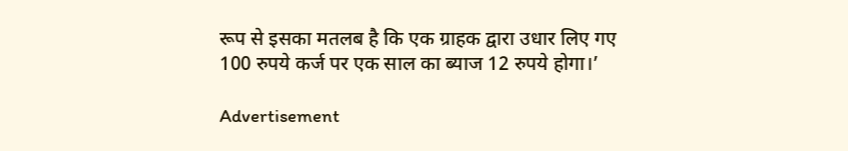रूप से इसका मतलब है कि एक ग्राहक द्वारा उधार लिए गए 100 रुपये कर्ज पर एक साल का ब्याज 12 रुपये होगा।’

Advertisement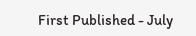First Published - July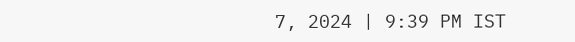7, 2024 | 9:39 PM IST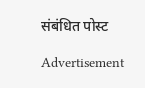संबंधित पोस्ट

Advertisement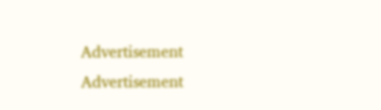Advertisement
Advertisement